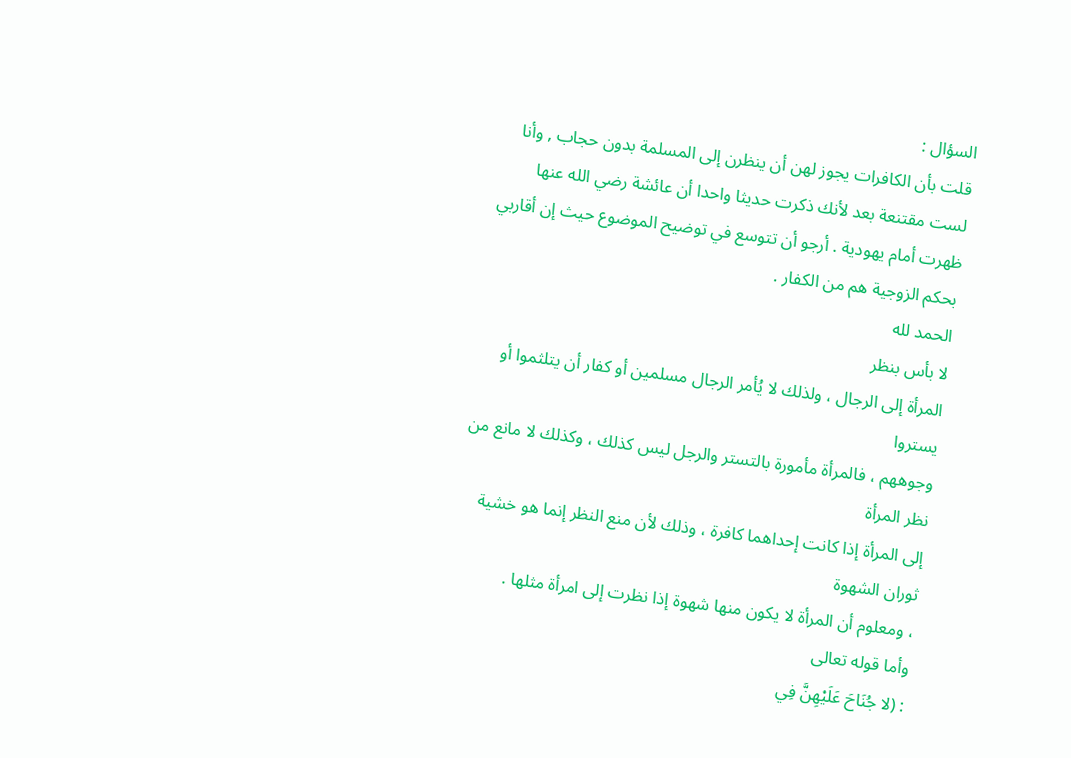السؤال :
قلت بأن الكافرات يجوز لهن أن ينظرن إلى المسلمة بدون حجاب , وأنا لست مقتنعة بعد لأنك ذكرت حديثا واحدا أن عائشة رضي الله عنها ظهرت أمام يهودية . أرجو أن تتوسع في توضيح الموضوع حيث إن أقاربي بحكم الزوجية هم من الكفار .
الحمد لله
لا بأس بنظر
المرأة إلى الرجال ، ولذلك لا يُأمر الرجال مسلمين أو كفار أن يتلثموا أو يستروا
وجوههم ، فالمرأة مأمورة بالتستر والرجل ليس كذلك ، وكذلك لا مانع من نظر المرأة
إلى المرأة إذا كانت إحداهما كافرة ، وذلك لأن منع النظر إنما هو خشية ثوران الشهوة
، ومعلوم أن المرأة لا يكون منها شهوة إذا نظرت إلى امرأة مثلها .
وأما قوله تعالى
: (لا جُنَاحَ عَلَيْهِنَّ فِي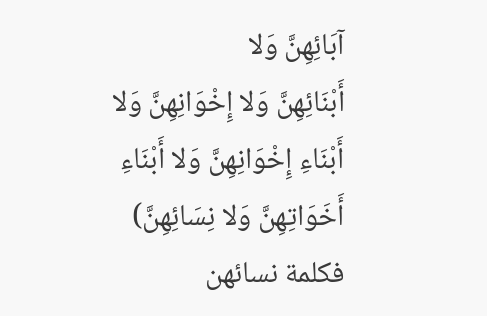آبَائِهِنَّ وَلا
أَبْنَائِهِنَّ وَلا إِخْوَانِهِنَّ وَلا أَبْنَاءِ إِخْوَانِهِنَّ وَلا أَبْنَاءِ
أَخَوَاتِهِنَّ وَلا نِسَائِهِنَّ)
فكلمة نسائهن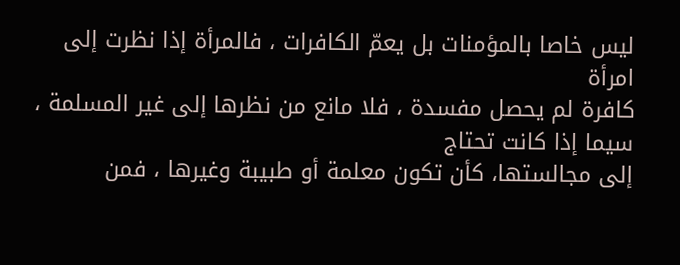ليس خاصا بالمؤمنات بل يعمّ الكافرات ، فالمرأة إذا نظرت إلى امرأة
كافرة لم يحصل مفسدة ، فلا مانع من نظرها إلى غير المسلمة ، سيما إذا كانت تحتاج
إلى مجالستها، كأن تكون معلمة أو طبيبة وغيرها ، فمن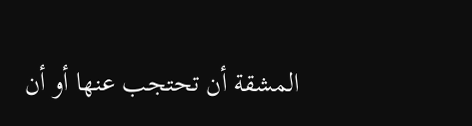المشقة أن تحتجب عنها أو أن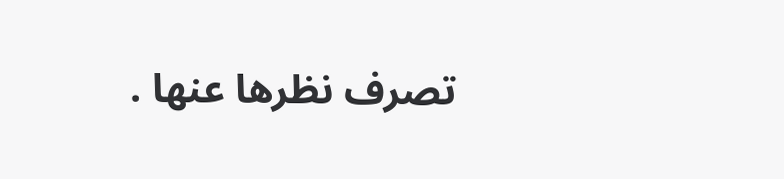تصرف نظرها عنها .